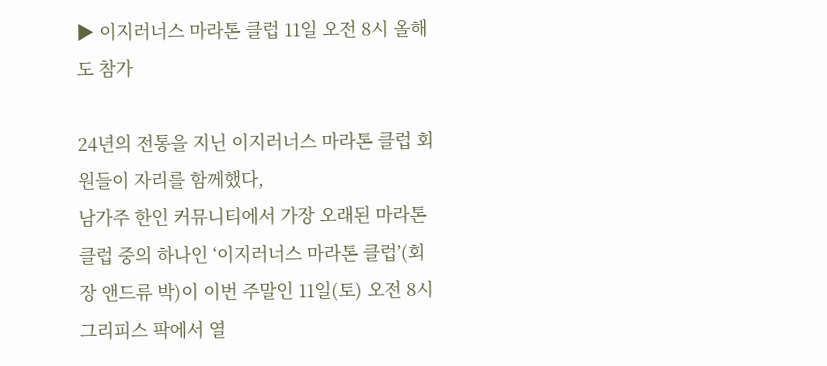▶ 이지러너스 마라톤 클럽 11일 오전 8시 올해도 참가

24년의 전통을 지닌 이지러너스 마라톤 클럽 회원들이 자리를 함께했다,
남가주 한인 커뮤니티에서 가장 오래된 마라톤 클럽 중의 하나인 ‘이지러너스 마라톤 클럽’(회장 앤드류 박)이 이번 주말인 11일(토) 오전 8시 그리피스 팍에서 열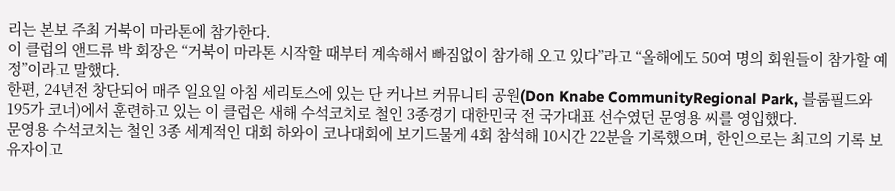리는 본보 주최 거북이 마라톤에 참가한다.
이 클럽의 앤드류 박 회장은 “거북이 마라톤 시작할 때부터 계속해서 빠짐없이 참가해 오고 있다”라고 “올해에도 50여 명의 회원들이 참가할 예정”이라고 말했다.
한편, 24년전 창단되어 매주 일요일 아침 세리토스에 있는 단 커나브 커뮤니티 공원(Don Knabe CommunityRegional Park, 블룸필드와 195가 코너)에서 훈련하고 있는 이 클럽은 새해 수석코치로 철인 3종경기 대한민국 전 국가대표 선수였던 문영용 씨를 영입했다.
문영용 수석코치는 철인 3종 세계적인 대회 하와이 코나대회에 보기드물게 4회 참석해 10시간 22분을 기록했으며, 한인으로는 최고의 기록 보유자이고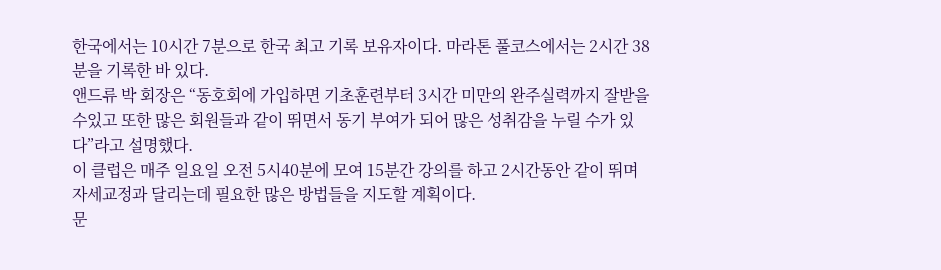한국에서는 10시간 7분으로 한국 최고 기록 보유자이다. 마라톤 풀코스에서는 2시간 38분을 기록한 바 있다.
앤드류 박 회장은 “동호회에 가입하면 기초훈련부터 3시간 미만의 완주실력까지 잘받을 수있고 또한 많은 회원들과 같이 뛰면서 동기 부여가 되어 많은 성취감을 누릴 수가 있다”라고 설명했다.
이 클럽은 매주 일요일 오전 5시40분에 모여 15분간 강의를 하고 2시간동안 같이 뛰며 자세교정과 달리는데 필요한 많은 방법들을 지도할 계획이다.
문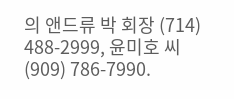의 앤드류 박 회장 (714) 488-2999, 윤미호 씨 (909) 786-7990.